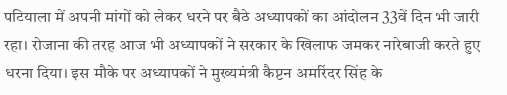पटियाला में अपनी मांगों को लेकर धरने पर बैठे अध्यापकों का आंदोलन 33वें दिन भी जारी रहा। रोजाना की तरह आज भी अध्यापकों ने सरकार के खिलाफ जमकर नारेबाजी करते हुए धरना दिया। इस मौके पर अध्यापकों ने मुख्यमंत्री कैप्टन अमरिंदर सिंह के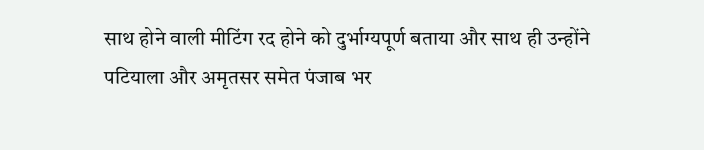साथ होने वाली मीटिंग रद होने को दुर्भाग्यपूर्ण बताया और साथ ही उन्होंने पटियाला और अमृतसर समेत पंजाब भर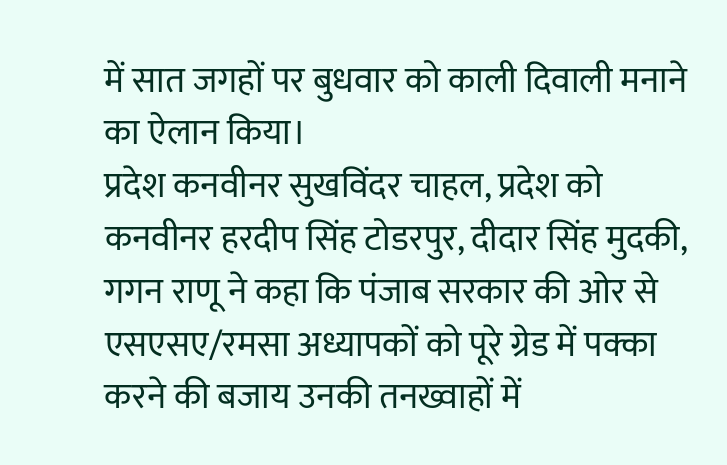में सात जगहों पर बुधवार को काली दिवाली मनाने का ऐलान किया।
प्रदेश कनवीनर सुखविंदर चाहल, प्रदेश को कनवीनर हरदीप सिंह टोडरपुर, दीदार सिंह मुदकी, गगन राणू ने कहा कि पंजाब सरकार की ओर से एसएसए/रमसा अध्यापकों को पूरे ग्रेड में पक्का करने की बजाय उनकी तनख्वाहों में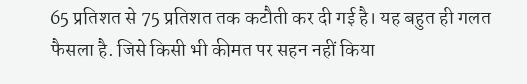65 प्रतिशत से 75 प्रतिशत तक कटौती कर दी गई है। यह बहुत ही गलत फैसला है. जिसे किसी भी कीमत पर सहन नहीं किया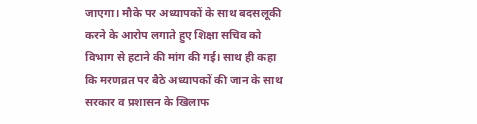जाएगा। मौके पर अध्यापकों के साथ बदसलूकी करने के आरोप लगाते हुए शिक्षा सचिव को विभाग से हटाने की मांग की गई। साथ ही कहा कि मरणव्रत पर बैठे अध्यापकों की जान के साथ सरकार व प्रशासन के खिलाफ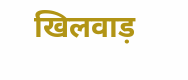खिलवाड़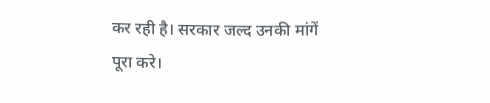कर रही है। सरकार जल्द उनकी मांगें पूरा करे।